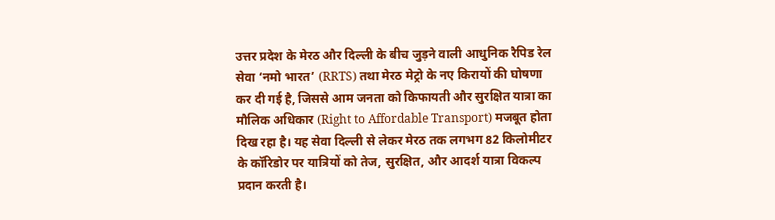उत्तर प्रदेश के मेरठ और दिल्ली के बीच जुड़ने वाली आधुनिक रैपिड रेल सेवा ‘नमो भारत’ (RRTS) तथा मेरठ मेट्रो के नए किरायों की घोषणा कर दी गई है, जिससे आम जनता को किफायती और सुरक्षित यात्रा का मौलिक अधिकार (Right to Affordable Transport) मजबूत होता दिख रहा है। यह सेवा दिल्ली से लेकर मेरठ तक लगभग 82 किलोमीटर के कॉरिडोर पर यात्रियों को तेज, सुरक्षित, और आदर्श यात्रा विकल्प प्रदान करती है।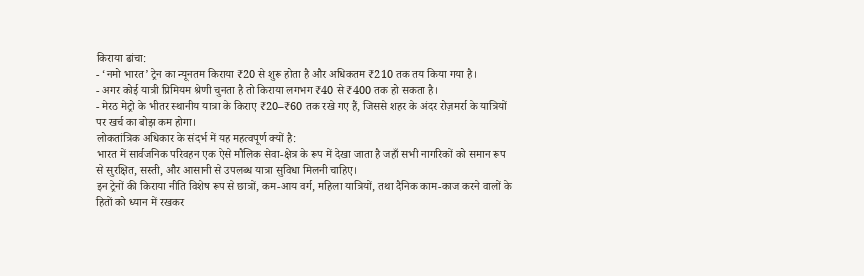किराया ढांचा:
- ‘नमो भारत’ ट्रेन का न्यूनतम किराया ₹20 से शुरू होता है और अधिकतम ₹210 तक तय किया गया है।
- अगर कोई यात्री प्रिमियम श्रेणी चुनता है तो किराया लगभग ₹40 से ₹400 तक हो सकता है।
- मेरठ मेट्रो के भीतर स्थानीय यात्रा के किराए ₹20–₹60 तक रखे गए हैं, जिससे शहर के अंदर रोज़मर्रा के यात्रियों पर खर्च का बोझ कम होगा।
लोकतांत्रिक अधिकार के संदर्भ में यह महत्वपूर्ण क्यों है:
भारत में सार्वजनिक परिवहन एक ऐसे मौलिक सेवा-क्षेत्र के रूप में देखा जाता है जहाँ सभी नागरिकों को समान रूप से सुरक्षित, सस्ती, और आसानी से उपलब्ध यात्रा सुविधा मिलनी चाहिए।
इन ट्रेनों की किराया नीति विशेष रूप से छात्रों, कम-आय वर्ग, महिला यात्रियों, तथा दैनिक काम-काज करने वालों के हितों को ध्यान में रखकर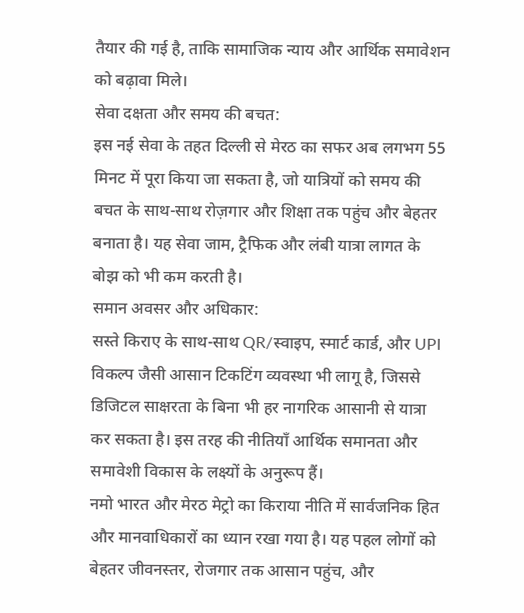तैयार की गई है, ताकि सामाजिक न्याय और आर्थिक समावेशन को बढ़ावा मिले।
सेवा दक्षता और समय की बचत:
इस नई सेवा के तहत दिल्ली से मेरठ का सफर अब लगभग 55 मिनट में पूरा किया जा सकता है, जो यात्रियों को समय की बचत के साथ-साथ रोज़गार और शिक्षा तक पहुंच और बेहतर बनाता है। यह सेवा जाम, ट्रैफिक और लंबी यात्रा लागत के बोझ को भी कम करती है।
समान अवसर और अधिकार:
सस्ते किराए के साथ-साथ QR/स्वाइप, स्मार्ट कार्ड, और UPI विकल्प जैसी आसान टिकटिंग व्यवस्था भी लागू है, जिससे डिजिटल साक्षरता के बिना भी हर नागरिक आसानी से यात्रा कर सकता है। इस तरह की नीतियाँ आर्थिक समानता और समावेशी विकास के लक्ष्यों के अनुरूप हैं।
नमो भारत और मेरठ मेट्रो का किराया नीति में सार्वजनिक हित और मानवाधिकारों का ध्यान रखा गया है। यह पहल लोगों को बेहतर जीवनस्तर, रोजगार तक आसान पहुंच, और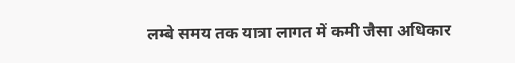लम्बे समय तक यात्रा लागत में कमी जैसा अधिकार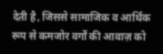देती है, जिससे सामाजिक व आर्थिक रूप से कमजोर वर्गों की आवाज़ को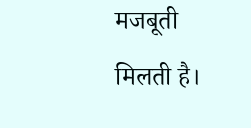मजबूती मिलती है।